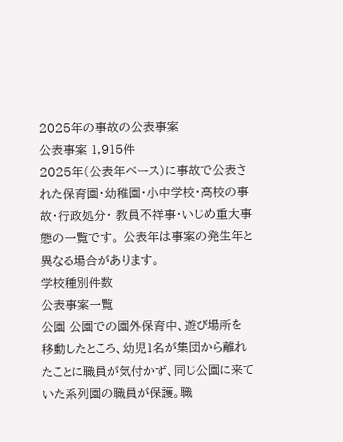2025年の事故の公表事案
公表事案 1,915件
2025年(公表年ベース)に事故で公表された保育園・幼稚園・小中学校・高校の事故・行政処分・ 教員不祥事・いじめ重大事態の一覧です。 公表年は事案の発生年と異なる場合があります。
学校種別件数
公表事案一覧
公園 公園での園外保育中、遊び場所を移動したところ、幼児1名が集団から離れたことに職員が気付かず、同じ公園に来ていた系列園の職員が保護。職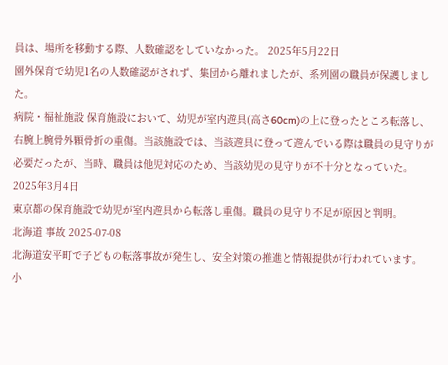員は、場所を移動する際、人数確認をしていなかった。 2025年5月22日
園外保育で幼児1名の人数確認がされず、集団から離れましたが、系列園の職員が保護しました。
病院・福祉施設 保育施設において、幼児が室内遊具(高さ60cm)の上に登ったところ転落し、右腕上腕骨外顆骨折の重傷。当該施設では、当該遊具に登って遊んでいる際は職員の見守りが必要だったが、当時、職員は他児対応のため、当該幼児の見守りが不十分となっていた。 2025年3月4日
東京都の保育施設で幼児が室内遊具から転落し重傷。職員の見守り不足が原因と判明。
北海道 事故 2025-07-08
北海道安平町で子どもの転落事故が発生し、安全対策の推進と情報提供が行われています。
小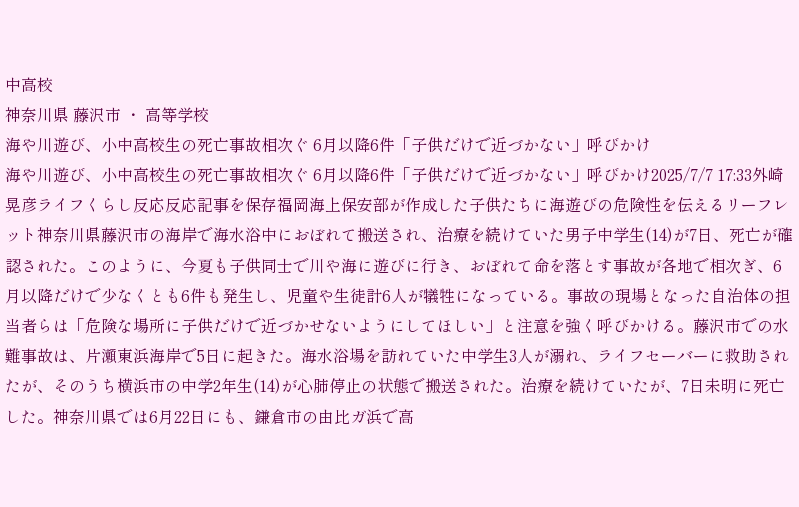中高校
神奈川県 藤沢市 ・ 高等学校
海や川遊び、小中高校生の死亡事故相次ぐ 6月以降6件「子供だけで近づかない」呼びかけ
海や川遊び、小中高校生の死亡事故相次ぐ 6月以降6件「子供だけで近づかない」呼びかけ2025/7/7 17:33外崎 晃彦ライフくらし反応反応記事を保存福岡海上保安部が作成した子供たちに海遊びの危険性を伝えるリーフレット神奈川県藤沢市の海岸で海水浴中におぼれて搬送され、治療を続けていた男子中学生(14)が7日、死亡が確認された。このように、今夏も子供同士で川や海に遊びに行き、おぼれて命を落とす事故が各地で相次ぎ、6月以降だけで少なくとも6件も発生し、児童や生徒計6人が犠牲になっている。事故の現場となった自治体の担当者らは「危険な場所に子供だけで近づかせないようにしてほしい」と注意を強く呼びかける。藤沢市での水難事故は、片瀬東浜海岸で5日に起きた。海水浴場を訪れていた中学生3人が溺れ、ライフセーバーに救助されたが、そのうち横浜市の中学2年生(14)が心肺停止の状態で搬送された。治療を続けていたが、7日未明に死亡した。神奈川県では6月22日にも、鎌倉市の由比ガ浜で高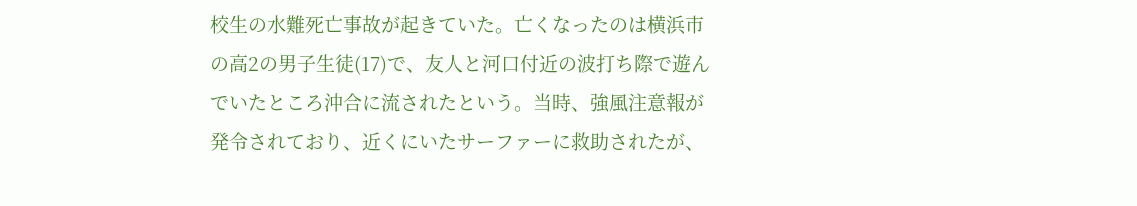校生の水難死亡事故が起きていた。亡くなったのは横浜市の高2の男子生徒(17)で、友人と河口付近の波打ち際で遊んでいたところ沖合に流されたという。当時、強風注意報が発令されており、近くにいたサーファーに救助されたが、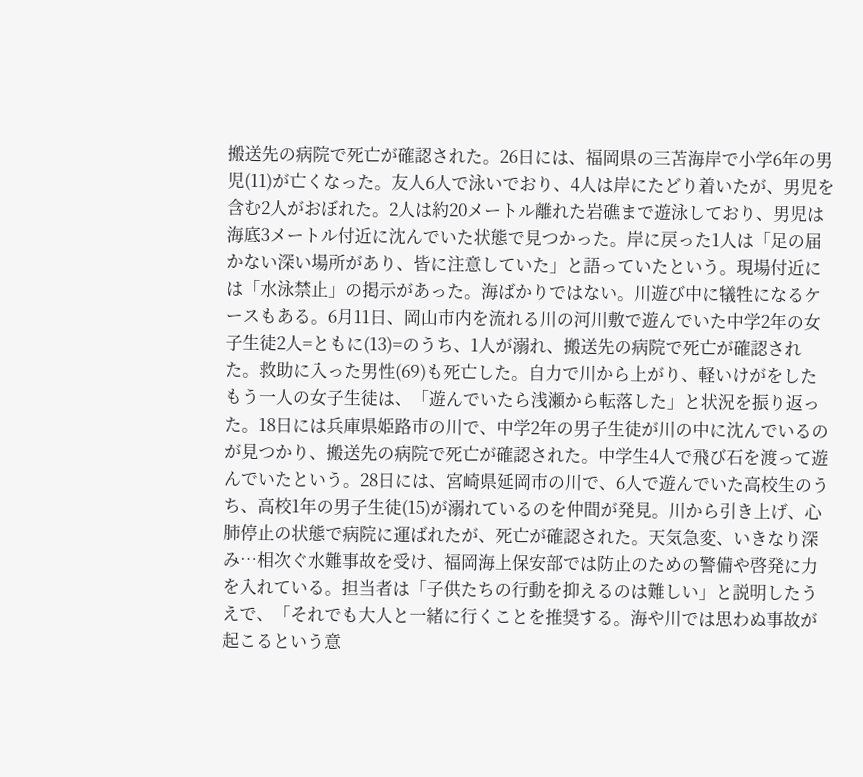搬送先の病院で死亡が確認された。26日には、福岡県の三苫海岸で小学6年の男児(11)が亡くなった。友人6人で泳いでおり、4人は岸にたどり着いたが、男児を含む2人がおぼれた。2人は約20メートル離れた岩礁まで遊泳しており、男児は海底3メートル付近に沈んでいた状態で見つかった。岸に戻った1人は「足の届かない深い場所があり、皆に注意していた」と語っていたという。現場付近には「水泳禁止」の掲示があった。海ばかりではない。川遊び中に犠牲になるケースもある。6月11日、岡山市内を流れる川の河川敷で遊んでいた中学2年の女子生徒2人=ともに(13)=のうち、1人が溺れ、搬送先の病院で死亡が確認された。救助に入った男性(69)も死亡した。自力で川から上がり、軽いけがをしたもう一人の女子生徒は、「遊んでいたら浅瀬から転落した」と状況を振り返った。18日には兵庫県姫路市の川で、中学2年の男子生徒が川の中に沈んでいるのが見つかり、搬送先の病院で死亡が確認された。中学生4人で飛び石を渡って遊んでいたという。28日には、宮崎県延岡市の川で、6人で遊んでいた高校生のうち、高校1年の男子生徒(15)が溺れているのを仲間が発見。川から引き上げ、心肺停止の状態で病院に運ばれたが、死亡が確認された。天気急変、いきなり深み…相次ぐ水難事故を受け、福岡海上保安部では防止のための警備や啓発に力を入れている。担当者は「子供たちの行動を抑えるのは難しい」と説明したうえで、「それでも大人と一緒に行くことを推奨する。海や川では思わぬ事故が起こるという意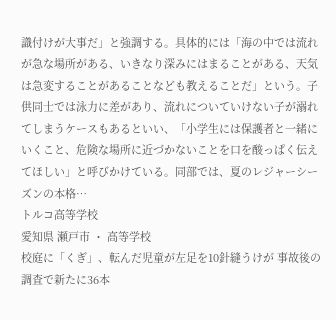識付けが大事だ」と強調する。具体的には「海の中では流れが急な場所がある、いきなり深みにはまることがある、天気は急変することがあることなども教えることだ」という。子供同士では泳力に差があり、流れについていけない子が溺れてしまうケースもあるといい、「小学生には保護者と一緒にいくこと、危険な場所に近づかないことを口を酸っぱく伝えてほしい」と呼びかけている。同部では、夏のレジャーシーズンの本格…
トルコ高等学校
愛知県 瀬戸市 ・ 高等学校
校庭に「くぎ」、転んだ児童が左足を10針縫うけが 事故後の調査で新たに36本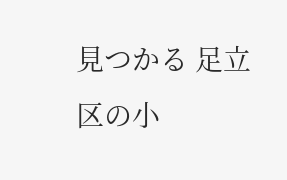見つかる 足立区の小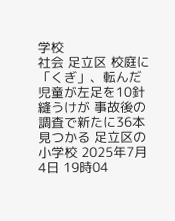学校
社会 足立区 校庭に「くぎ」、転んだ児童が左足を10針縫うけが 事故後の調査で新たに36本見つかる 足立区の小学校 2025年7月4日 19時04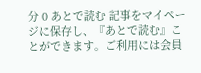分 0 あとで読む 記事をマイページに保存し、『あとで読む』ことができます。ご利用には会員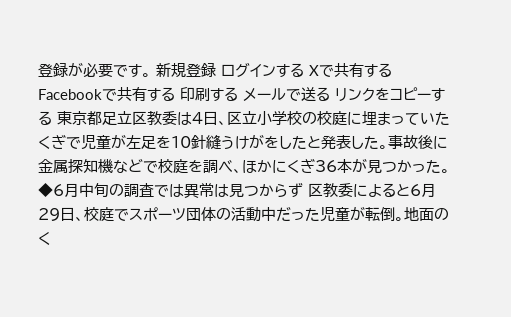登録が必要です。 新規登録 ログインする Xで共有する Facebookで共有する 印刷する メールで送る リンクをコピーする 東京都足立区教委は4日、区立小学校の校庭に埋まっていたくぎで児童が左足を10針縫うけがをしたと発表した。事故後に金属探知機などで校庭を調べ、ほかにくぎ36本が見つかった。 ◆6月中旬の調査では異常は見つからず 区教委によると6月29日、校庭でスポーツ団体の活動中だった児童が転倒。地面のく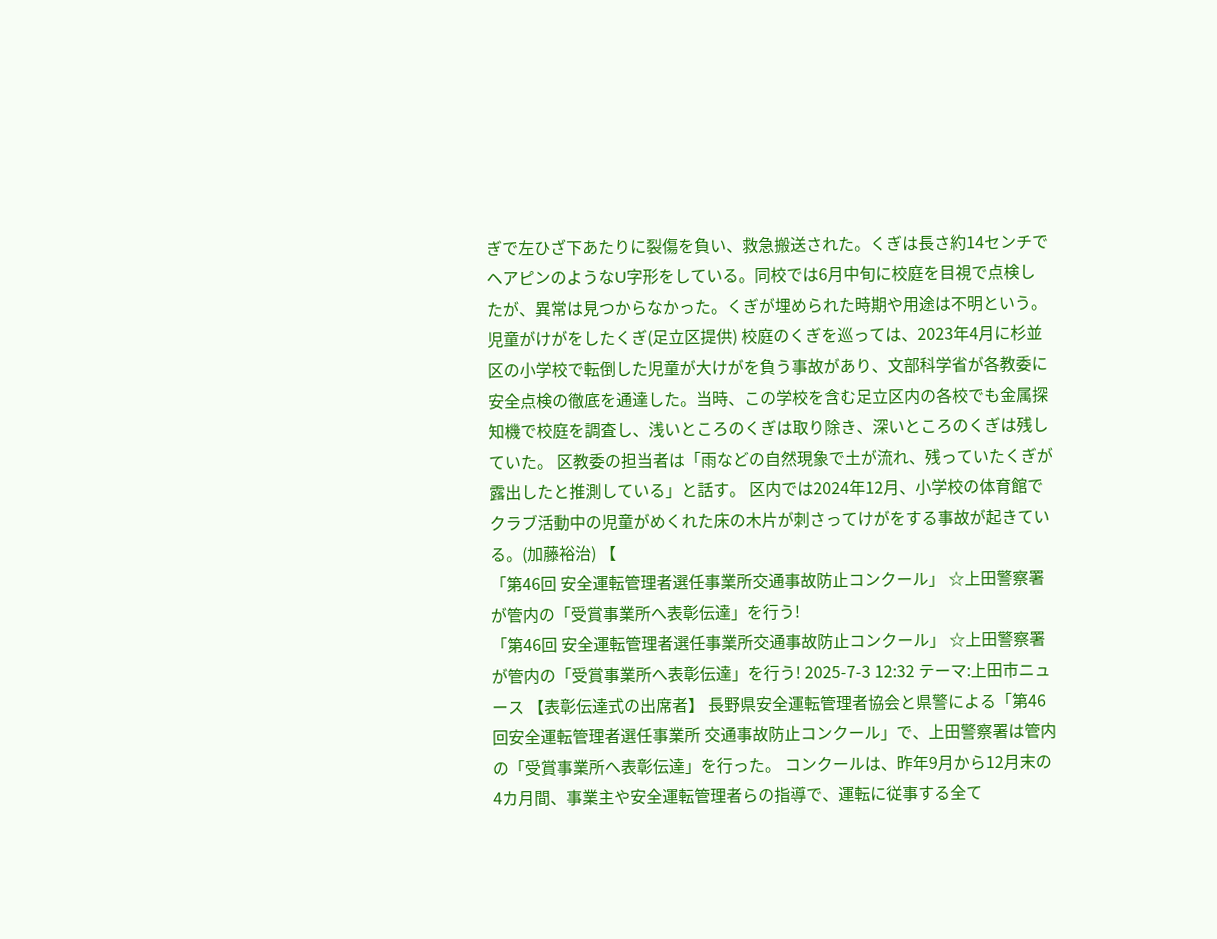ぎで左ひざ下あたりに裂傷を負い、救急搬送された。くぎは長さ約14センチでヘアピンのようなU字形をしている。同校では6月中旬に校庭を目視で点検したが、異常は見つからなかった。くぎが埋められた時期や用途は不明という。 児童がけがをしたくぎ(足立区提供) 校庭のくぎを巡っては、2023年4月に杉並区の小学校で転倒した児童が大けがを負う事故があり、文部科学省が各教委に安全点検の徹底を通達した。当時、この学校を含む足立区内の各校でも金属探知機で校庭を調査し、浅いところのくぎは取り除き、深いところのくぎは残していた。 区教委の担当者は「雨などの自然現象で土が流れ、残っていたくぎが露出したと推測している」と話す。 区内では2024年12月、小学校の体育館でクラブ活動中の児童がめくれた床の木片が刺さってけがをする事故が起きている。(加藤裕治) 【
「第46回 安全運転管理者選任事業所交通事故防止コンクール」 ☆上田警察署が管内の「受賞事業所へ表彰伝達」を行う!
「第46回 安全運転管理者選任事業所交通事故防止コンクール」 ☆上田警察署が管内の「受賞事業所へ表彰伝達」を行う! 2025-7-3 12:32 テーマ:上田市ニュース 【表彰伝達式の出席者】 長野県安全運転管理者協会と県警による「第46回安全運転管理者選任事業所 交通事故防止コンクール」で、上田警察署は管内の「受賞事業所へ表彰伝達」を行った。 コンクールは、昨年9月から12月末の4カ月間、事業主や安全運転管理者らの指導で、運転に従事する全て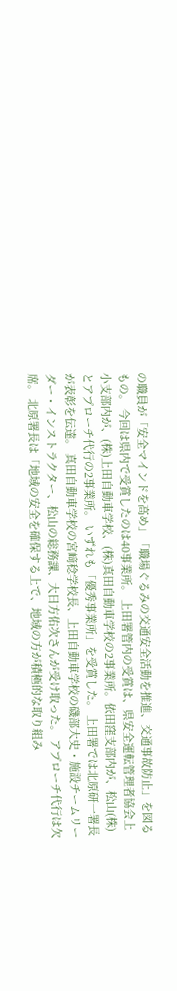の職員が「安全マインドを高め」「職場ぐるみの交通安全活動を推進、交通事故防止」を図るもの。 今回は県内で受賞したのは40事業所。 上田署管内の受賞は、県安全運転管理者協会上小支部内が、(株)上田自動車学校、(株)真田自動車学校の2事業所。依田窪支部内が、松山(株)とアプローチ代行の2事業所。 いずれも「優秀事業所」を受賞した。 上田署では北原研一署長が表彰を伝達。 真田自動車学校の宮﨑稔学校長、上田自動車学校の磯部大史・施設チームリーダー・インストラクター、松山の総務課、大日方佑次さんが受け取った。 アプローチ代行は欠席。 北原署長は「地域の安全を確保する上で、地域の方が積極的な取り組み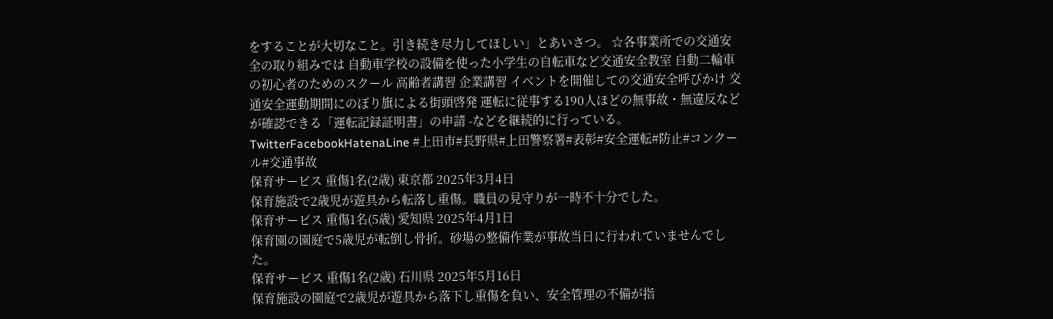をすることが大切なこと。引き続き尽力してほしい」とあいさつ。 ☆各事業所での交通安全の取り組みでは 自動車学校の設備を使った小学生の自転車など交通安全教室 自動二輪車の初心者のためのスクール 高齢者講習 企業講習 イベントを開催しての交通安全呼びかけ 交通安全運動期間にのぼり旗による街頭啓発 運転に従事する190人ほどの無事故・無違反などが確認できる「運転記録証明書」の申請 -などを継続的に行っている。 TwitterFacebookHatenaLine #上田市#長野県#上田警察署#表彰#安全運転#防止#コンクール#交通事故
保育サービス 重傷1名(2歳) 東京都 2025年3月4日
保育施設で2歳児が遊具から転落し重傷。職員の見守りが一時不十分でした。
保育サービス 重傷1名(5歳) 愛知県 2025年4月1日
保育園の園庭で5歳児が転倒し骨折。砂場の整備作業が事故当日に行われていませんでした。
保育サービス 重傷1名(2歳) 石川県 2025年5月16日
保育施設の園庭で2歳児が遊具から落下し重傷を負い、安全管理の不備が指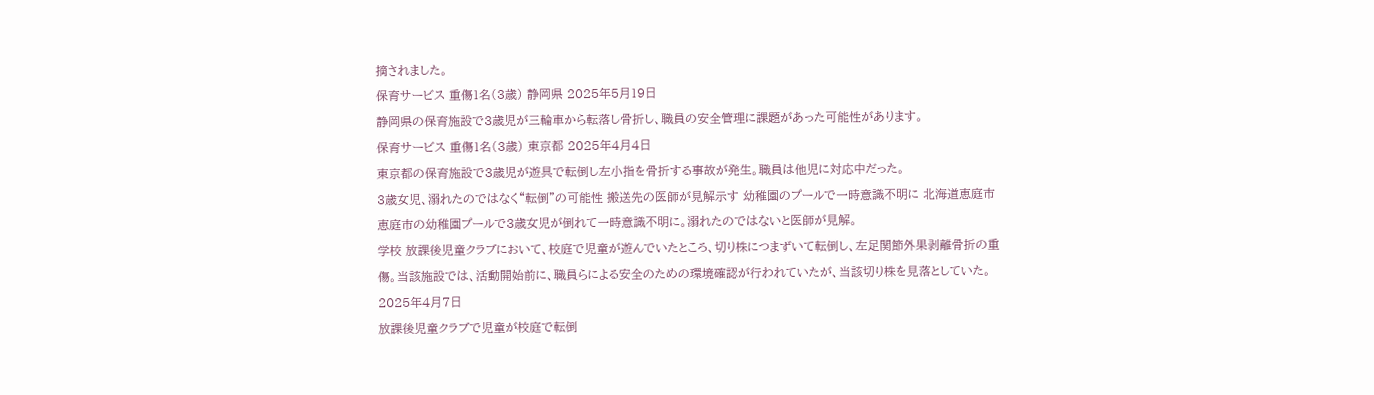摘されました。
保育サービス 重傷1名(3歳) 静岡県 2025年5月19日
静岡県の保育施設で3歳児が三輪車から転落し骨折し、職員の安全管理に課題があった可能性があります。
保育サービス 重傷1名(3歳) 東京都 2025年4月4日
東京都の保育施設で3歳児が遊具で転倒し左小指を骨折する事故が発生。職員は他児に対応中だった。
3歳女児、溺れたのではなく“転倒”の可能性 搬送先の医師が見解示す 幼稚園のプールで一時意識不明に 北海道恵庭市
恵庭市の幼稚園プールで3歳女児が倒れて一時意識不明に。溺れたのではないと医師が見解。
学校 放課後児童クラブにおいて、校庭で児童が遊んでいたところ、切り株につまずいて転倒し、左足関節外果剥離骨折の重傷。当該施設では、活動開始前に、職員らによる安全のための環境確認が行われていたが、当該切り株を見落としていた。 2025年4月7日
放課後児童クラブで児童が校庭で転倒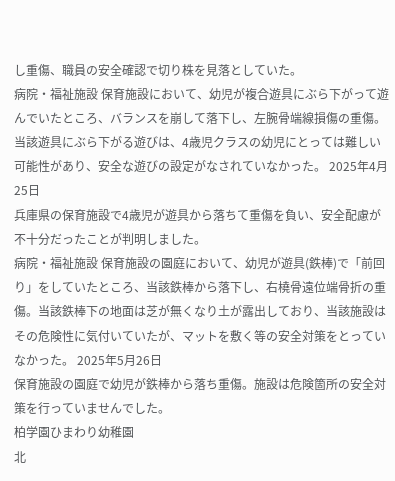し重傷、職員の安全確認で切り株を見落としていた。
病院・福祉施設 保育施設において、幼児が複合遊具にぶら下がって遊んでいたところ、バランスを崩して落下し、左腕骨端線損傷の重傷。当該遊具にぶら下がる遊びは、4歳児クラスの幼児にとっては難しい可能性があり、安全な遊びの設定がなされていなかった。 2025年4月25日
兵庫県の保育施設で4歳児が遊具から落ちて重傷を負い、安全配慮が不十分だったことが判明しました。
病院・福祉施設 保育施設の園庭において、幼児が遊具(鉄棒)で「前回り」をしていたところ、当該鉄棒から落下し、右橈骨遠位端骨折の重傷。当該鉄棒下の地面は芝が無くなり土が露出しており、当該施設はその危険性に気付いていたが、マットを敷く等の安全対策をとっていなかった。 2025年5月26日
保育施設の園庭で幼児が鉄棒から落ち重傷。施設は危険箇所の安全対策を行っていませんでした。
柏学園ひまわり幼稚園
北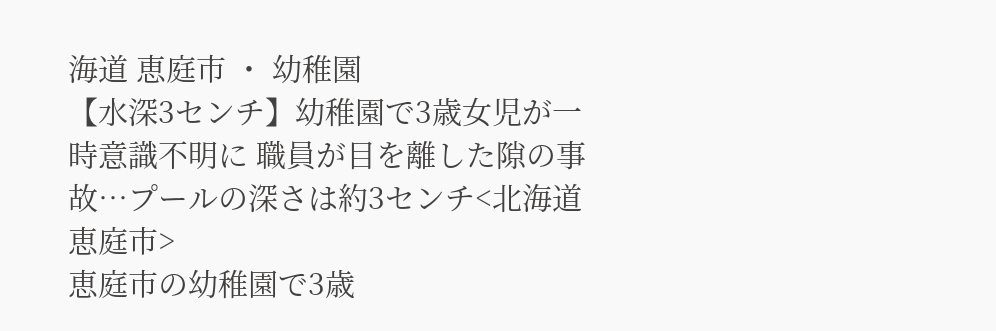海道 恵庭市 ・ 幼稚園
【水深3センチ】幼稚園で3歳女児が一時意識不明に 職員が目を離した隙の事故…プールの深さは約3センチ<北海道恵庭市>
恵庭市の幼稚園で3歳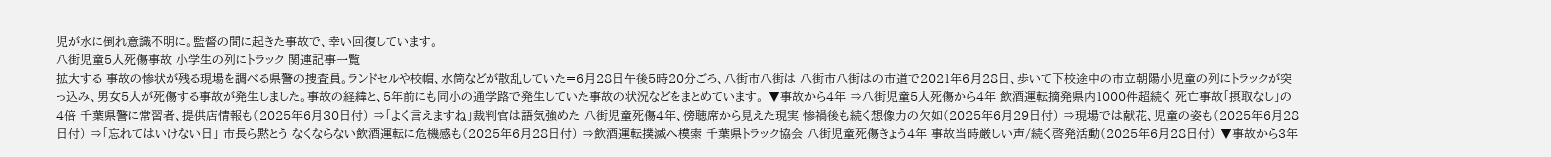児が水に倒れ意識不明に。監督の間に起きた事故で、幸い回復しています。
八街児童5人死傷事故 小学生の列にトラック 関連記事一覧
拡大する 事故の惨状が残る現場を調べる県警の捜査員。ランドセルや校帽、水筒などが散乱していた=6月28日午後5時20分ごろ、八街市八街は 八街市八街はの市道で2021年6月28日、歩いて下校途中の市立朝陽小児童の列にトラックが突っ込み、男女5人が死傷する事故が発生しました。事故の経緯と、5年前にも同小の通学路で発生していた事故の状況などをまとめています。 ▼事故から4年 ⇒八街児童5人死傷から4年 飲酒運転摘発県内1000件超続く 死亡事故「摂取なし」の4倍 千葉県警に常習者、提供店情報も(2025年6月30日付) ⇒「よく言えますね」裁判官は語気強めた 八街児童死傷4年、傍聴席から見えた現実 惨禍後も続く想像力の欠如(2025年6月29日付) ⇒現場では献花、児童の姿も(2025年6月28日付) ⇒「忘れてはいけない日」 市長ら黙とう なくならない飲酒運転に危機感も(2025年6月28日付) ⇒飲酒運転撲滅へ模索 千葉県トラック協会 八街児童死傷きょう4年 事故当時厳しい声/続く啓発活動(2025年6月28日付) ▼事故から3年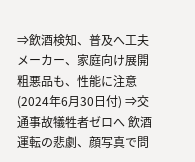⇒飲酒検知、普及へ工夫 メーカー、家庭向け展開 粗悪品も、性能に注意(2024年6月30日付) ⇒交通事故犠牲者ゼロへ 飲酒運転の悲劇、顔写真で問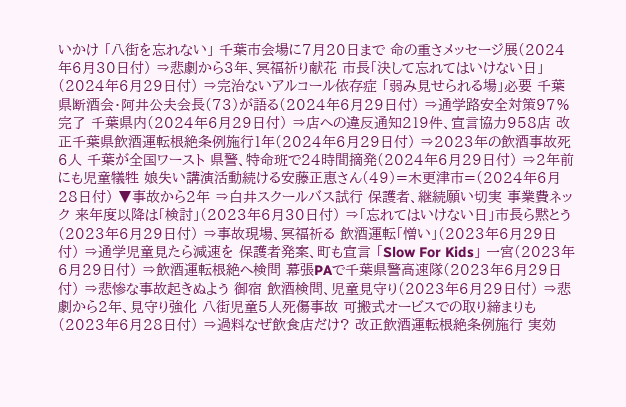いかけ 「八街を忘れない」 千葉市会場に7月20日まで 命の重さメッセージ展(2024年6月30日付) ⇒悲劇から3年、冥福祈り献花 市長「決して忘れてはいけない日」(2024年6月29日付) ⇒完治ないアルコール依存症 「弱み見せられる場」必要 千葉県断酒会・阿井公夫会長(73)が語る(2024年6月29日付) ⇒通学路安全対策97%完了 千葉県内(2024年6月29日付) ⇒店への違反通知219件、宣言協力958店 改正千葉県飲酒運転根絶条例施行1年(2024年6月29日付) ⇒2023年の飲酒事故死6人 千葉が全国ワースト 県警、特命班で24時間摘発(2024年6月29日付) ⇒2年前にも児童犠牲 娘失い講演活動続ける安藤正恵さん(49)=木更津市=(2024年6月28日付) ▼事故から2年 ⇒白井スクールバス試行 保護者、継続願い切実 事業費ネック 来年度以降は「検討」(2023年6月30日付) ⇒「忘れてはいけない日」市長ら黙とう(2023年6月29日付) ⇒事故現場、冥福祈る 飲酒運転「憎い」(2023年6月29日付) ⇒通学児童見たら減速を 保護者発案、町も宣言 「Slow For Kids」 一宮(2023年6月29日付) ⇒飲酒運転根絶へ検問 幕張PAで千葉県警高速隊(2023年6月29日付) ⇒悲惨な事故起きぬよう 御宿 飲酒検問、児童見守り(2023年6月29日付) ⇒悲劇から2年、見守り強化 八街児童5人死傷事故 可搬式オービスでの取り締まりも(2023年6月28日付) ⇒過料なぜ飲食店だけ? 改正飲酒運転根絶条例施行 実効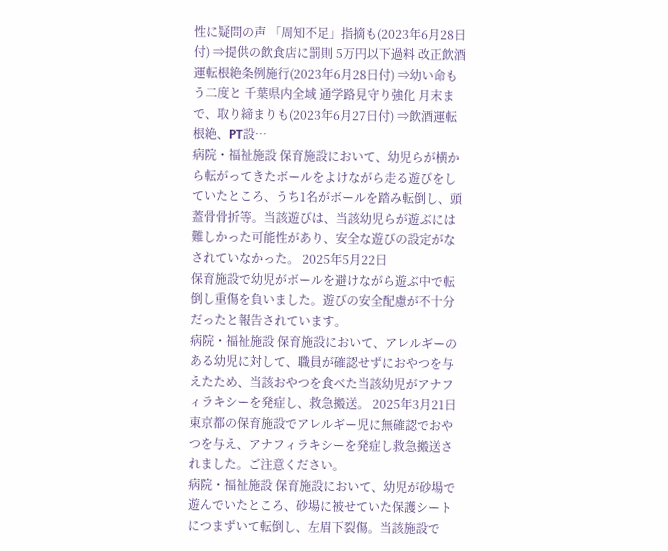性に疑問の声 「周知不足」指摘も(2023年6月28日付) ⇒提供の飲食店に罰則 5万円以下過料 改正飲酒運転根絶条例施行(2023年6月28日付) ⇒幼い命もう二度と 千葉県内全域 通学路見守り強化 月末まで、取り締まりも(2023年6月27日付) ⇒飲酒運転根絶、PT設…
病院・福祉施設 保育施設において、幼児らが横から転がってきたボールをよけながら走る遊びをしていたところ、うち1名がボールを踏み転倒し、頭蓋骨骨折等。当該遊びは、当該幼児らが遊ぶには難しかった可能性があり、安全な遊びの設定がなされていなかった。 2025年5月22日
保育施設で幼児がボールを避けながら遊ぶ中で転倒し重傷を負いました。遊びの安全配慮が不十分だったと報告されています。
病院・福祉施設 保育施設において、アレルギーのある幼児に対して、職員が確認せずにおやつを与えたため、当該おやつを食べた当該幼児がアナフィラキシーを発症し、救急搬送。 2025年3月21日
東京都の保育施設でアレルギー児に無確認でおやつを与え、アナフィラキシーを発症し救急搬送されました。ご注意ください。
病院・福祉施設 保育施設において、幼児が砂場で遊んでいたところ、砂場に被せていた保護シートにつまずいて転倒し、左眉下裂傷。当該施設で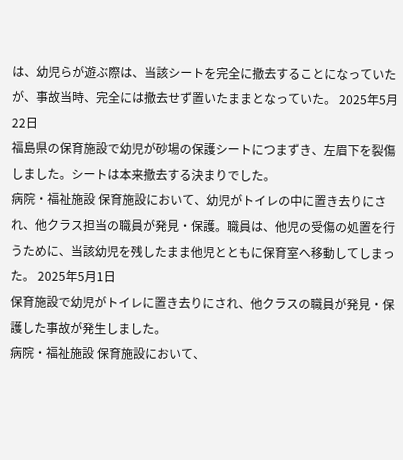は、幼児らが遊ぶ際は、当該シートを完全に撤去することになっていたが、事故当時、完全には撤去せず置いたままとなっていた。 2025年5月22日
福島県の保育施設で幼児が砂場の保護シートにつまずき、左眉下を裂傷しました。シートは本来撤去する決まりでした。
病院・福祉施設 保育施設において、幼児がトイレの中に置き去りにされ、他クラス担当の職員が発見・保護。職員は、他児の受傷の処置を行うために、当該幼児を残したまま他児とともに保育室へ移動してしまった。 2025年5月1日
保育施設で幼児がトイレに置き去りにされ、他クラスの職員が発見・保護した事故が発生しました。
病院・福祉施設 保育施設において、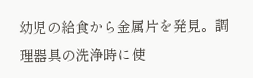幼児の給食から金属片を発見。調理器具の洗浄時に使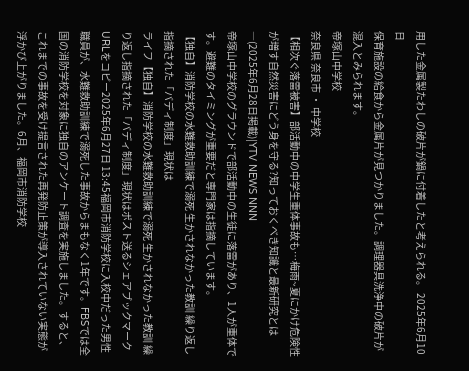用した金属製たわしの破片が鍋に付着したと考えられる。 2025年6月10日
保育施設の給食から金属片が見つかりました。調理器具洗浄中の破片が混入とみられます。
帝塚山中学校
奈良県 奈良市 ・ 中学校
【相次ぐ落雷被害】部活動中の中学生重体事故も…梅雨~夏にかけ危険性が増す自然災害にどう身を守る?知っておくべき知識と最新研究とは―(2025年6月28日掲載)|YTV NEWS NNN
帝塚山中学校のグラウンドで部活動中の生徒に落雷があり、1人が重体です。避難のタイミングが重要だと専門家は指摘しています。
【独自】消防学校の水難救助訓練で溺死 生かされなかった教訓 繰り返し指摘された「バディ制度」現状は
ライフ【独自】消防学校の水難救助訓練で溺死 生かされなかった教訓 繰り返し指摘された「バディ制度」現状はポスト送るシェアブックマークURLをコピー2025年6月27日 13:45福岡市消防学校に入校中だった男性職員が、水難救助訓練で溺死した事故からまもなく1年です。FBSでは全国の消防学校を対象に独自のアンケート調査を実施しました。すると、これまでの事故を受け提言された再発防止策が導入されていない実態が浮かび上がりました。6月、福岡市消防学校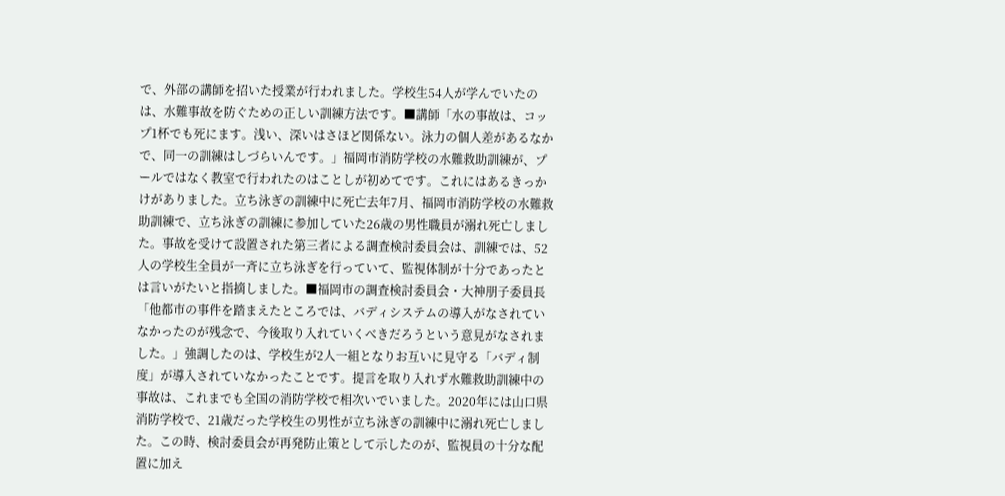で、外部の講師を招いた授業が行われました。学校生54人が学んでいたのは、水難事故を防ぐための正しい訓練方法です。■講師「水の事故は、コップ1杯でも死にます。浅い、深いはさほど関係ない。泳力の個人差があるなかで、同一の訓練はしづらいんです。」福岡市消防学校の水難救助訓練が、プールではなく教室で行われたのはことしが初めてです。これにはあるきっかけがありました。立ち泳ぎの訓練中に死亡去年7月、福岡市消防学校の水難救助訓練で、立ち泳ぎの訓練に参加していた26歳の男性職員が溺れ死亡しました。事故を受けて設置された第三者による調査検討委員会は、訓練では、52人の学校生全員が一斉に立ち泳ぎを行っていて、監視体制が十分であったとは言いがたいと指摘しました。■福岡市の調査検討委員会・大神朋子委員長「他都市の事件を踏まえたところでは、バディシステムの導入がなされていなかったのが残念で、今後取り入れていくべきだろうという意見がなされました。」強調したのは、学校生が2人一組となりお互いに見守る「バディ制度」が導入されていなかったことです。提言を取り入れず水難救助訓練中の事故は、これまでも全国の消防学校で相次いでいました。2020年には山口県消防学校で、21歳だった学校生の男性が立ち泳ぎの訓練中に溺れ死亡しました。この時、検討委員会が再発防止策として示したのが、監視員の十分な配置に加え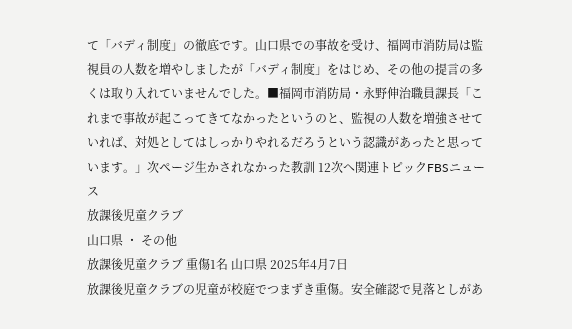て「バディ制度」の徹底です。山口県での事故を受け、福岡市消防局は監視員の人数を増やしましたが「バディ制度」をはじめ、その他の提言の多くは取り入れていませんでした。■福岡市消防局・永野伸治職員課長「これまで事故が起こってきてなかったというのと、監視の人数を増強させていれば、対処としてはしっかりやれるだろうという認識があったと思っています。」次ページ生かされなかった教訓 12次へ関連トピックFBSニュース
放課後児童クラブ
山口県 ・ その他
放課後児童クラブ 重傷1名 山口県 2025年4月7日
放課後児童クラブの児童が校庭でつまずき重傷。安全確認で見落としがあ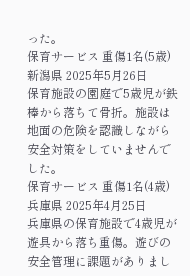った。
保育サービス 重傷1名(5歳) 新潟県 2025年5月26日
保育施設の園庭で5歳児が鉄棒から落ちて骨折。施設は地面の危険を認識しながら安全対策をしていませんでした。
保育サービス 重傷1名(4歳) 兵庫県 2025年4月25日
兵庫県の保育施設で4歳児が遊具から落ち重傷。遊びの安全管理に課題がありまし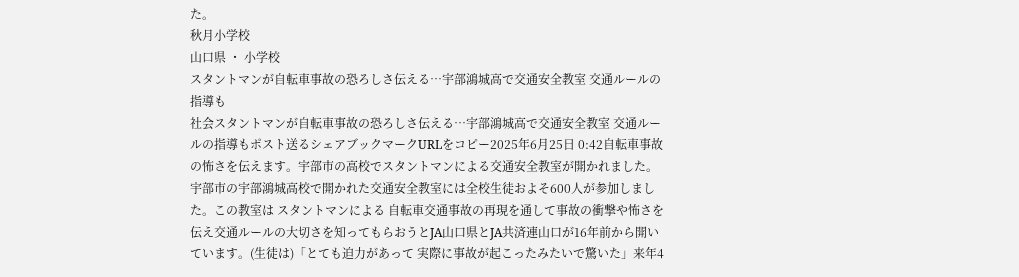た。
秋月小学校
山口県 ・ 小学校
スタントマンが自転車事故の恐ろしさ伝える…宇部鴻城高で交通安全教室 交通ルールの指導も
社会スタントマンが自転車事故の恐ろしさ伝える…宇部鴻城高で交通安全教室 交通ルールの指導もポスト送るシェアブックマークURLをコピー2025年6月25日 0:42自転車事故の怖さを伝えます。宇部市の高校でスタントマンによる交通安全教室が開かれました。宇部市の宇部鴻城高校で開かれた交通安全教室には全校生徒およそ600人が参加しました。この教室は スタントマンによる 自転車交通事故の再現を通して事故の衝撃や怖さを伝え交通ルールの大切さを知ってもらおうとJA山口県とJA共済連山口が16年前から開いています。(生徒は)「とても迫力があって 実際に事故が起こったみたいで驚いた」来年4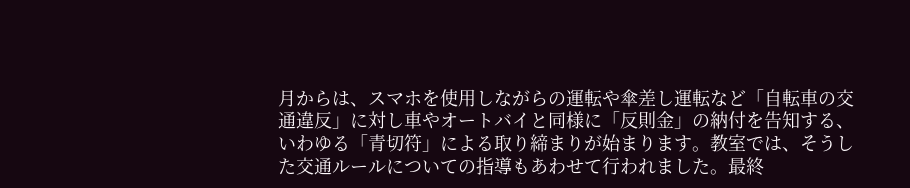月からは、スマホを使用しながらの運転や傘差し運転など「自転車の交通違反」に対し車やオートバイと同様に「反則金」の納付を告知する、いわゆる「青切符」による取り締まりが始まります。教室では、そうした交通ルールについての指導もあわせて行われました。最終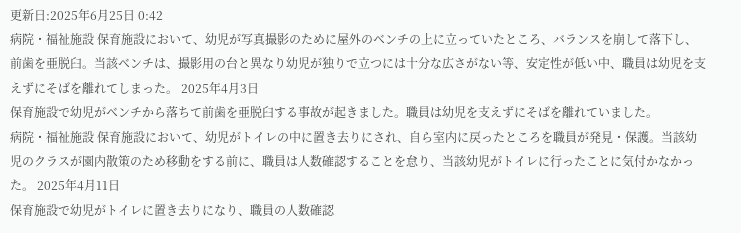更新日:2025年6月25日 0:42
病院・福祉施設 保育施設において、幼児が写真撮影のために屋外のベンチの上に立っていたところ、バランスを崩して落下し、前歯を亜脱臼。当該ベンチは、撮影用の台と異なり幼児が独りで立つには十分な広さがない等、安定性が低い中、職員は幼児を支えずにそばを離れてしまった。 2025年4月3日
保育施設で幼児がベンチから落ちて前歯を亜脱臼する事故が起きました。職員は幼児を支えずにそばを離れていました。
病院・福祉施設 保育施設において、幼児がトイレの中に置き去りにされ、自ら室内に戻ったところを職員が発見・保護。当該幼児のクラスが園内散策のため移動をする前に、職員は人数確認することを怠り、当該幼児がトイレに行ったことに気付かなかった。 2025年4月11日
保育施設で幼児がトイレに置き去りになり、職員の人数確認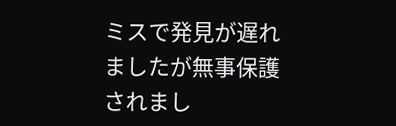ミスで発見が遅れましたが無事保護されまし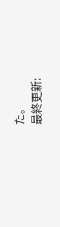た。
最終更新: